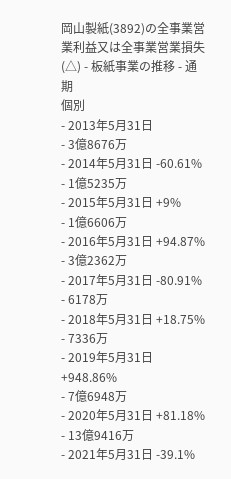岡山製紙(3892)の全事業営業利益又は全事業営業損失(△) - 板紙事業の推移 - 通期
個別
- 2013年5月31日
- 3億8676万
- 2014年5月31日 -60.61%
- 1億5235万
- 2015年5月31日 +9%
- 1億6606万
- 2016年5月31日 +94.87%
- 3億2362万
- 2017年5月31日 -80.91%
- 6178万
- 2018年5月31日 +18.75%
- 7336万
- 2019年5月31日 +948.86%
- 7億6948万
- 2020年5月31日 +81.18%
- 13億9416万
- 2021年5月31日 -39.1%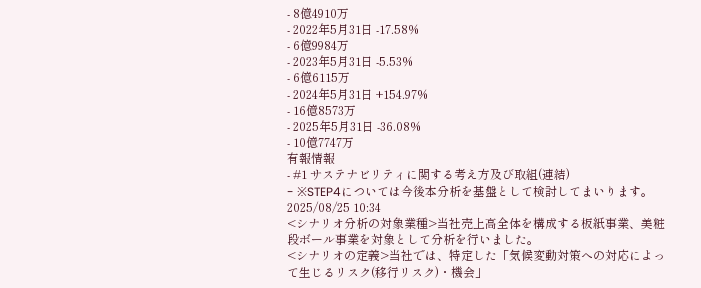- 8億4910万
- 2022年5月31日 -17.58%
- 6億9984万
- 2023年5月31日 -5.53%
- 6億6115万
- 2024年5月31日 +154.97%
- 16億8573万
- 2025年5月31日 -36.08%
- 10億7747万
有報情報
- #1 サステナビリティに関する考え方及び取組(連結)
- ※STEP4については今後本分析を基盤として検討してまいります。2025/08/25 10:34
<シナリオ分析の対象業種>当社売上高全体を構成する板紙事業、美粧段ボール事業を対象として分析を行いました。
<シナリオの定義>当社では、特定した「気候変動対策への対応によって生じるリスク(移行リスク)・機会」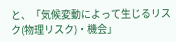と、「気候変動によって生じるリスク(物理リスク)・機会」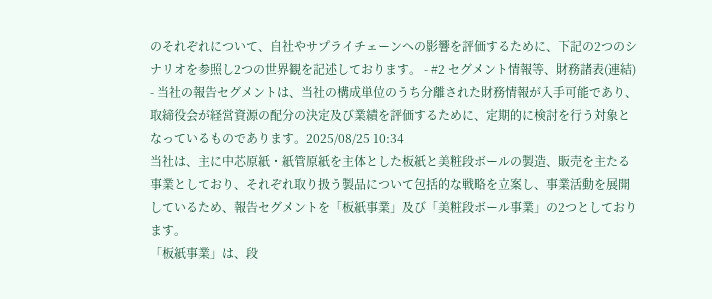のそれぞれについて、自社やサプライチェーンへの影響を評価するために、下記の2つのシナリオを参照し2つの世界観を記述しております。 - #2 セグメント情報等、財務諸表(連結)
- 当社の報告セグメントは、当社の構成単位のうち分離された財務情報が入手可能であり、取締役会が経営資源の配分の決定及び業績を評価するために、定期的に検討を行う対象となっているものであります。2025/08/25 10:34
当社は、主に中芯原紙・紙管原紙を主体とした板紙と美粧段ボールの製造、販売を主たる事業としており、それぞれ取り扱う製品について包括的な戦略を立案し、事業活動を展開しているため、報告セグメントを「板紙事業」及び「美粧段ボール事業」の2つとしております。
「板紙事業」は、段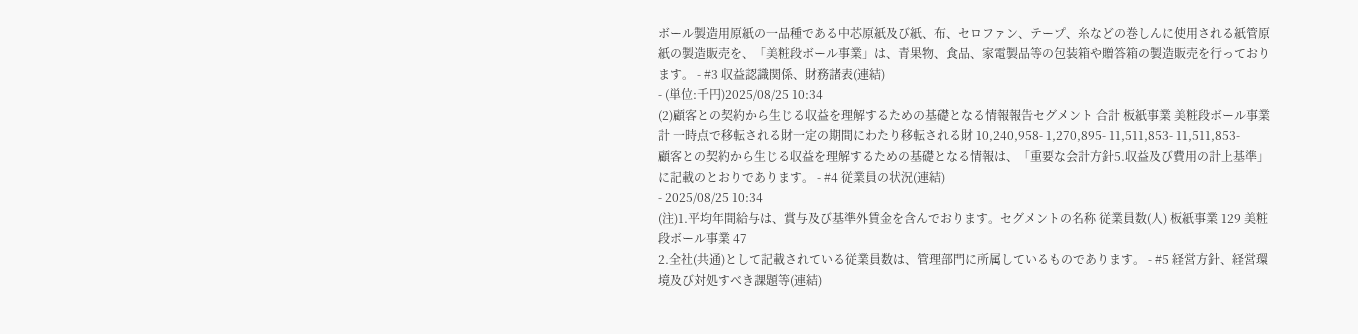ボール製造用原紙の一品種である中芯原紙及び紙、布、セロファン、テープ、糸などの巻しんに使用される紙管原紙の製造販売を、「美粧段ボール事業」は、青果物、食品、家電製品等の包装箱や贈答箱の製造販売を行っております。 - #3 収益認識関係、財務諸表(連結)
- (単位:千円)2025/08/25 10:34
(2)顧客との契約から生じる収益を理解するための基礎となる情報報告セグメント 合計 板紙事業 美粧段ボール事業 計 一時点で移転される財一定の期間にわたり移転される財 10,240,958- 1,270,895- 11,511,853- 11,511,853-
顧客との契約から生じる収益を理解するための基礎となる情報は、「重要な会計方針5.収益及び費用の計上基準」に記載のとおりであります。 - #4 従業員の状況(連結)
- 2025/08/25 10:34
(注)1.平均年間給与は、賞与及び基準外賃金を含んでおります。セグメントの名称 従業員数(人) 板紙事業 129 美粧段ボール事業 47
2.全社(共通)として記載されている従業員数は、管理部門に所属しているものであります。 - #5 経営方針、経営環境及び対処すべき課題等(連結)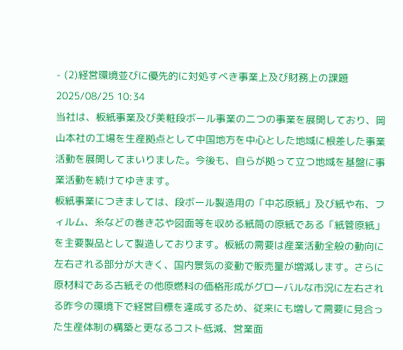- (2)経営環境並びに優先的に対処すべき事業上及び財務上の課題2025/08/25 10:34
当社は、板紙事業及び美粧段ボール事業の二つの事業を展開しており、岡山本社の工場を生産拠点として中国地方を中心とした地域に根差した事業活動を展開してまいりました。今後も、自らが拠って立つ地域を基盤に事業活動を続けてゆきます。
板紙事業につきましては、段ボール製造用の「中芯原紙」及び紙や布、フィルム、糸などの巻き芯や図面等を収める紙筒の原紙である「紙管原紙」を主要製品として製造しております。板紙の需要は産業活動全般の動向に左右される部分が大きく、国内景気の変動で販売量が増減します。さらに原材料である古紙その他原燃料の価格形成がグローバルな市況に左右される昨今の環境下で経営目標を達成するため、従来にも増して需要に見合った生産体制の構築と更なるコスト低減、営業面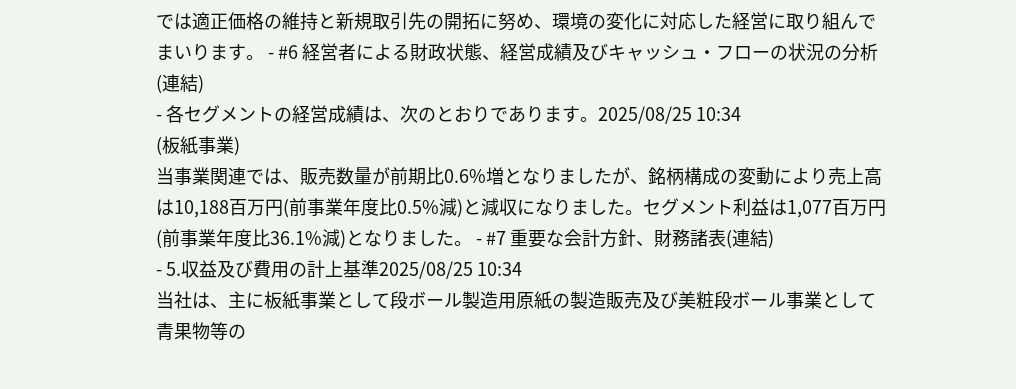では適正価格の維持と新規取引先の開拓に努め、環境の変化に対応した経営に取り組んでまいります。 - #6 経営者による財政状態、経営成績及びキャッシュ・フローの状況の分析(連結)
- 各セグメントの経営成績は、次のとおりであります。2025/08/25 10:34
(板紙事業)
当事業関連では、販売数量が前期比0.6%増となりましたが、銘柄構成の変動により売上高は10,188百万円(前事業年度比0.5%減)と減収になりました。セグメント利益は1,077百万円(前事業年度比36.1%減)となりました。 - #7 重要な会計方針、財務諸表(連結)
- 5.収益及び費用の計上基準2025/08/25 10:34
当社は、主に板紙事業として段ボール製造用原紙の製造販売及び美粧段ボール事業として青果物等の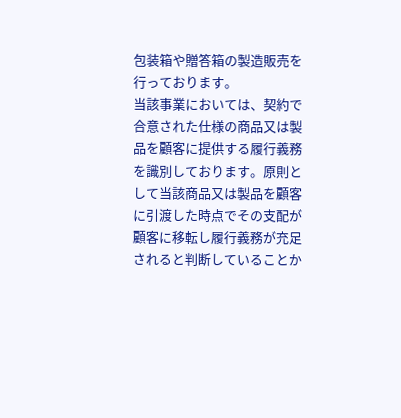包装箱や贈答箱の製造販売を行っております。
当該事業においては、契約で合意された仕様の商品又は製品を顧客に提供する履行義務を識別しております。原則として当該商品又は製品を顧客に引渡した時点でその支配が顧客に移転し履行義務が充足されると判断していることか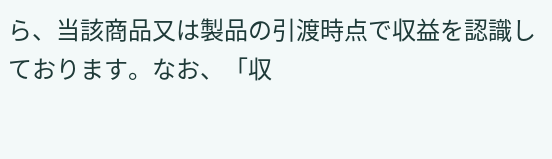ら、当該商品又は製品の引渡時点で収益を認識しております。なお、「収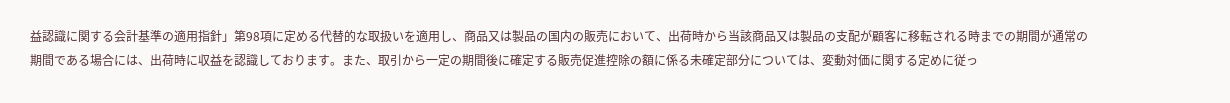益認識に関する会計基準の適用指針」第98項に定める代替的な取扱いを適用し、商品又は製品の国内の販売において、出荷時から当該商品又は製品の支配が顧客に移転される時までの期間が通常の期間である場合には、出荷時に収益を認識しております。また、取引から一定の期間後に確定する販売促進控除の額に係る未確定部分については、変動対価に関する定めに従っ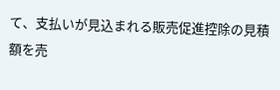て、支払いが見込まれる販売促進控除の見積額を売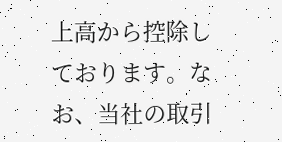上高から控除しております。なお、当社の取引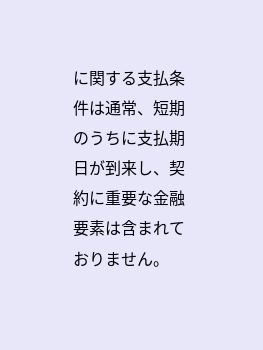に関する支払条件は通常、短期のうちに支払期日が到来し、契約に重要な金融要素は含まれておりません。